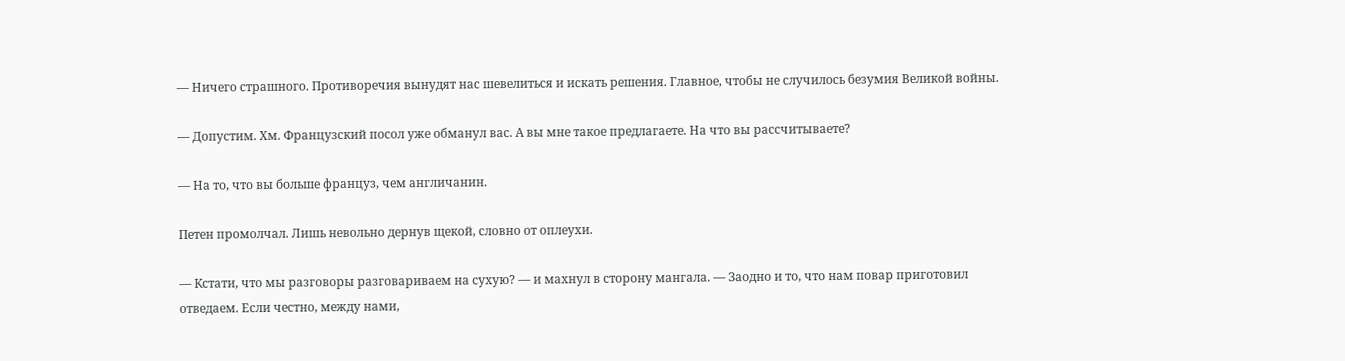— Ничего страшного. Противоречия вынудят нас шевелиться и искать решения. Главное, чтобы не случилось безумия Великой войны.

— Допустим. Хм. Французский посол уже обманул вас. А вы мне такое предлагаете. На что вы рассчитываете?

— На то, что вы больше француз, чем англичанин.

Петен промолчал. Лишь невольно дернув щекой, словно от оплеухи.

— Кстати, что мы разговоры разговариваем на сухую? — и махнул в сторону мангала. — Заодно и то, что нам повар приготовил отведаем. Если честно, между нами,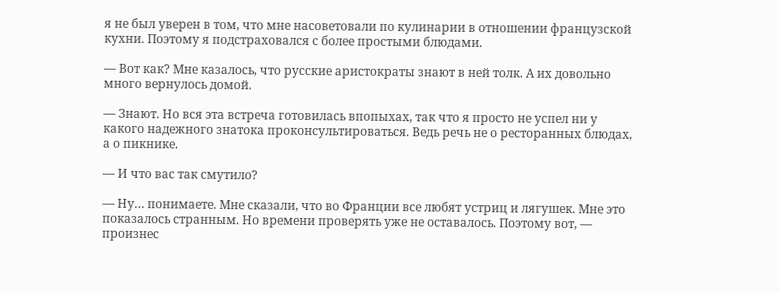я не был уверен в том, что мне насоветовали по кулинарии в отношении французской кухни. Поэтому я подстраховался с более простыми блюдами.

— Вот как? Мне казалось, что русские аристократы знают в ней толк. А их довольно много вернулось домой.

— Знают. Но вся эта встреча готовилась впопыхах, так что я просто не успел ни у какого надежного знатока проконсультироваться. Ведь речь не о ресторанных блюдах, а о пикнике.

— И что вас так смутило?

— Ну… понимаете. Мне сказали, что во Франции все любят устриц и лягушек. Мне это показалось странным. Но времени проверять уже не оставалось. Поэтому вот, — произнес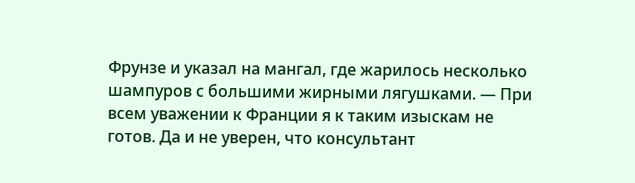Фрунзе и указал на мангал, где жарилось несколько шампуров с большими жирными лягушками. — При всем уважении к Франции я к таким изыскам не готов. Да и не уверен, что консультант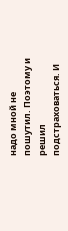надо мной не пошутил. Поэтому и решил подстраховаться. И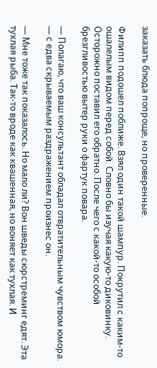заказать блюда попроще, но проверенные.

Филипп подошел поближе. Взял один такой шампур. Покрутил с каким-то ошалелым видом перед собой. Словно бы изучая какую-то диковинку. Осторожно поставил его обратно. После чего с какой-то особой брезгливостью вытер руки о фартук повара.

— Полагаю, что ваш консультант обладал отвратительным чувством юмора. — с едва скрываемым раздражением произнес он.

— Мне тоже так показалось. Но мало ли? Вон шведы сюрстреминг едят. Эта тухлая рыба. Так-то вроде как квашенная, но воняет как тухлая. И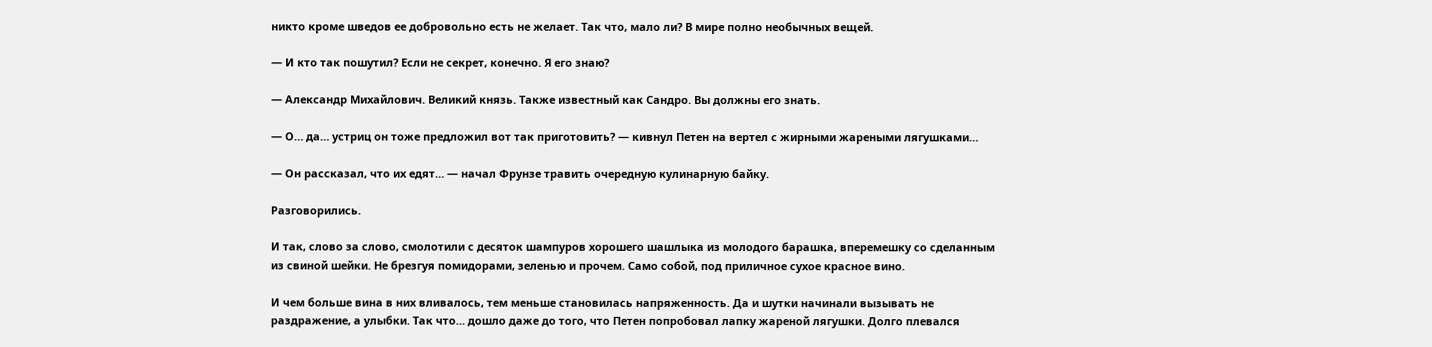никто кроме шведов ее добровольно есть не желает. Так что, мало ли? В мире полно необычных вещей.

— И кто так пошутил? Если не секрет, конечно. Я его знаю?

— Александр Михайлович. Великий князь. Также известный как Сандро. Вы должны его знать.

— О… да… устриц он тоже предложил вот так приготовить? — кивнул Петен на вертел с жирными жареными лягушками…

— Он рассказал, что их едят… — начал Фрунзе травить очередную кулинарную байку.

Разговорились.

И так, слово за слово, смолотили с десяток шампуров хорошего шашлыка из молодого барашка, вперемешку со сделанным из свиной шейки. Не брезгуя помидорами, зеленью и прочем. Само собой, под приличное сухое красное вино.

И чем больше вина в них вливалось, тем меньше становилась напряженность. Да и шутки начинали вызывать не раздражение, а улыбки. Так что… дошло даже до того, что Петен попробовал лапку жареной лягушки. Долго плевался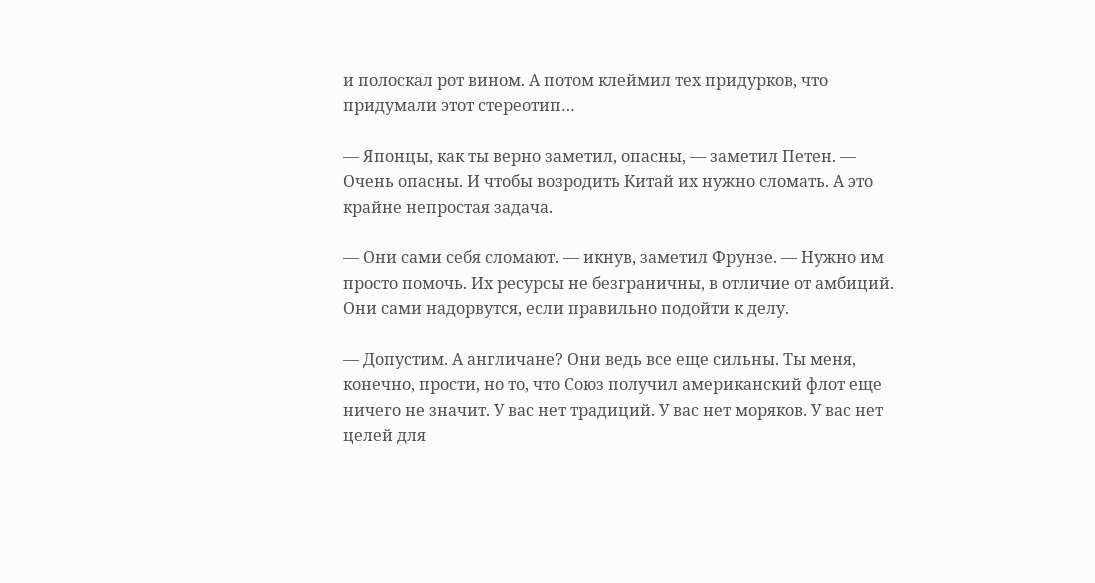и полоскал рот вином. А потом клеймил тех придурков, что придумали этот стереотип…

— Японцы, как ты верно заметил, опасны, — заметил Петен. — Очень опасны. И чтобы возродить Китай их нужно сломать. А это крайне непростая задача.

— Они сами себя сломают. — икнув, заметил Фрунзе. — Нужно им просто помочь. Их ресурсы не безграничны, в отличие от амбиций. Они сами надорвутся, если правильно подойти к делу.

— Допустим. А англичане? Они ведь все еще сильны. Ты меня, конечно, прости, но то, что Союз получил американский флот еще ничего не значит. У вас нет традиций. У вас нет моряков. У вас нет целей для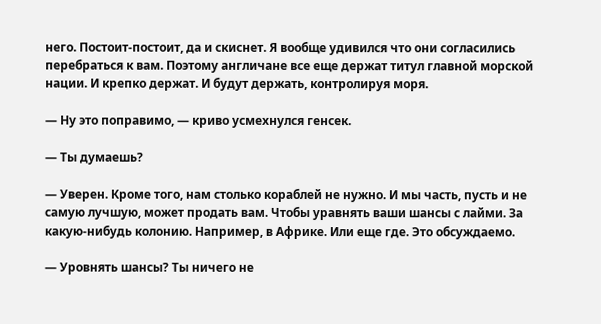него. Постоит-постоит, да и скиснет. Я вообще удивился что они согласились перебраться к вам. Поэтому англичане все еще держат титул главной морской нации. И крепко держат. И будут держать, контролируя моря.

— Ну это поправимо, — криво усмехнулся генсек.

— Ты думаешь?

— Уверен. Кроме того, нам столько кораблей не нужно. И мы часть, пусть и не самую лучшую, может продать вам. Чтобы уравнять ваши шансы с лайми. За какую-нибудь колонию. Например, в Африке. Или еще где. Это обсуждаемо.

— Уровнять шансы? Ты ничего не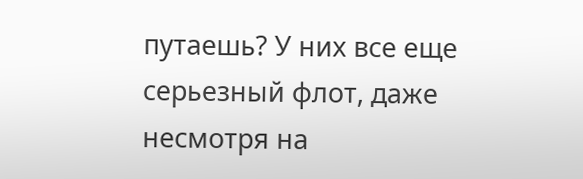путаешь? У них все еще серьезный флот, даже несмотря на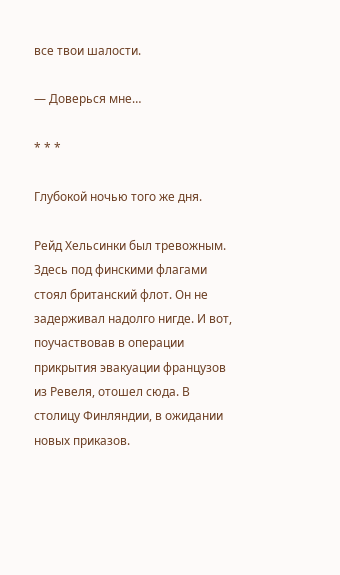все твои шалости.

— Доверься мне…

* * *

Глубокой ночью того же дня.

Рейд Хельсинки был тревожным. Здесь под финскими флагами стоял британский флот. Он не задерживал надолго нигде. И вот, поучаствовав в операции прикрытия эвакуации французов из Ревеля, отошел сюда. В столицу Финляндии, в ожидании новых приказов.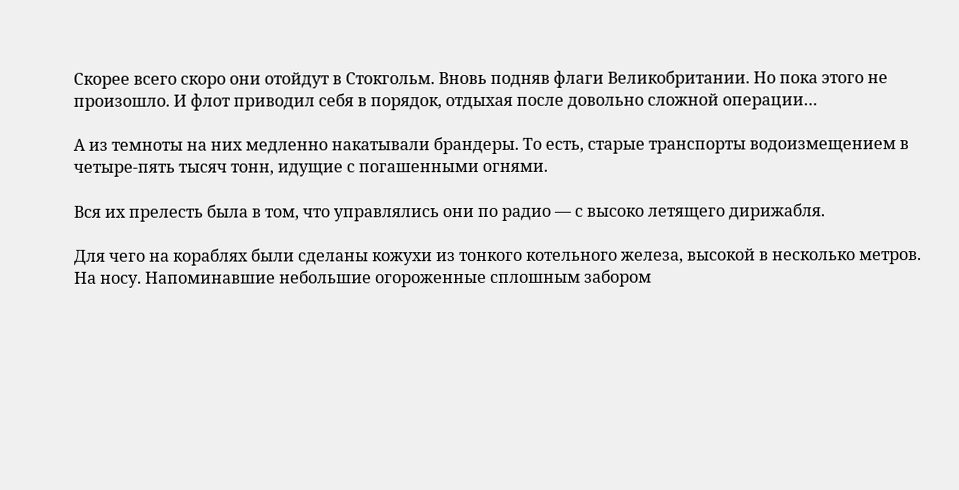Скорее всего скоро они отойдут в Стокгольм. Вновь подняв флаги Великобритании. Но пока этого не произошло. И флот приводил себя в порядок, отдыхая после довольно сложной операции…

А из темноты на них медленно накатывали брандеры. То есть, старые транспорты водоизмещением в четыре-пять тысяч тонн, идущие с погашенными огнями.

Вся их прелесть была в том, что управлялись они по радио — с высоко летящего дирижабля.

Для чего на кораблях были сделаны кожухи из тонкого котельного железа, высокой в несколько метров. На носу. Напоминавшие небольшие огороженные сплошным забором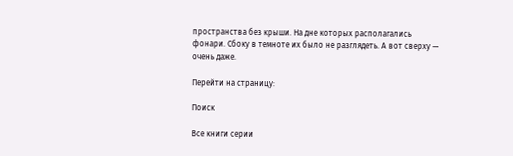пространства без крыши. На дне которых располагались фонари. Сбоку в темноте их было не разглядеть. А вот сверху — очень даже.

Перейти на страницу:

Поиск

Все книги серии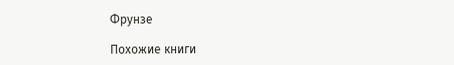Фрунзе

Похожие книги